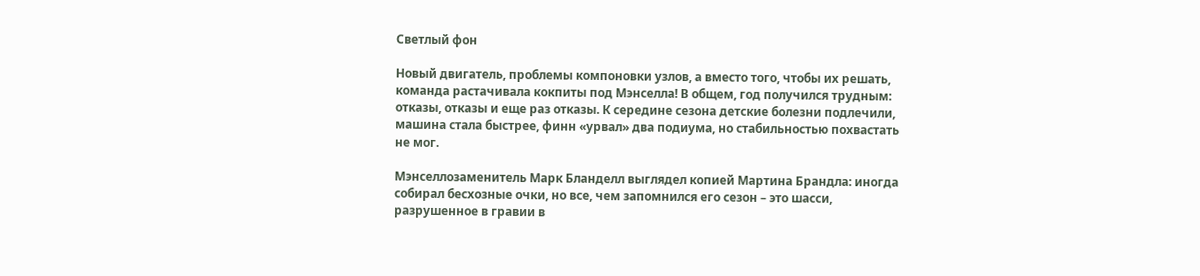Светлый фон

Новый двигатель, проблемы компоновки узлов, а вместо того, чтобы их решать, команда растачивала кокпиты под Мэнселла! В общем, год получился трудным: отказы, отказы и еще раз отказы. К середине сезона детские болезни подлечили, машина стала быстрее, финн «урвал» два подиума, но стабильностью похвастать не мог.

Мэнселлозаменитель Марк Бланделл выглядел копией Мартина Брандла: иногда собирал бесхозные очки, но все, чем запомнился его сезон – это шасси, разрушенное в гравии в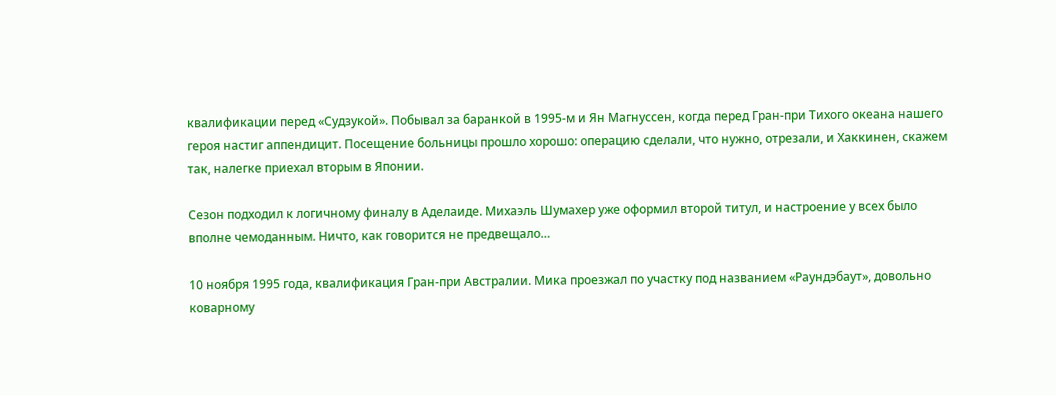квалификации перед «Судзукой». Побывал за баранкой в 1995-м и Ян Магнуссен, когда перед Гран-при Тихого океана нашего героя настиг аппендицит. Посещение больницы прошло хорошо: операцию сделали, что нужно, отрезали, и Хаккинен, скажем так, налегке приехал вторым в Японии.

Сезон подходил к логичному финалу в Аделаиде. Михаэль Шумахер уже оформил второй титул, и настроение у всех было вполне чемоданным. Ничто, как говорится не предвещало…

10 ноября 1995 года, квалификация Гран-при Австралии. Мика проезжал по участку под названием «Раундэбаут», довольно коварному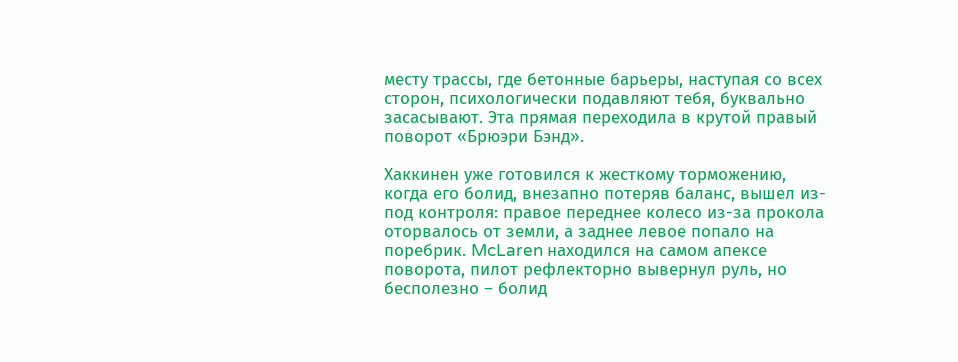месту трассы, где бетонные барьеры, наступая со всех сторон, психологически подавляют тебя, буквально засасывают. Эта прямая переходила в крутой правый поворот «Брюэри Бэнд».

Хаккинен уже готовился к жесткому торможению, когда его болид, внезапно потеряв баланс, вышел из-под контроля: правое переднее колесо из-за прокола оторвалось от земли, а заднее левое попало на поребрик. McLaren находился на самом апексе поворота, пилот рефлекторно вывернул руль, но бесполезно – болид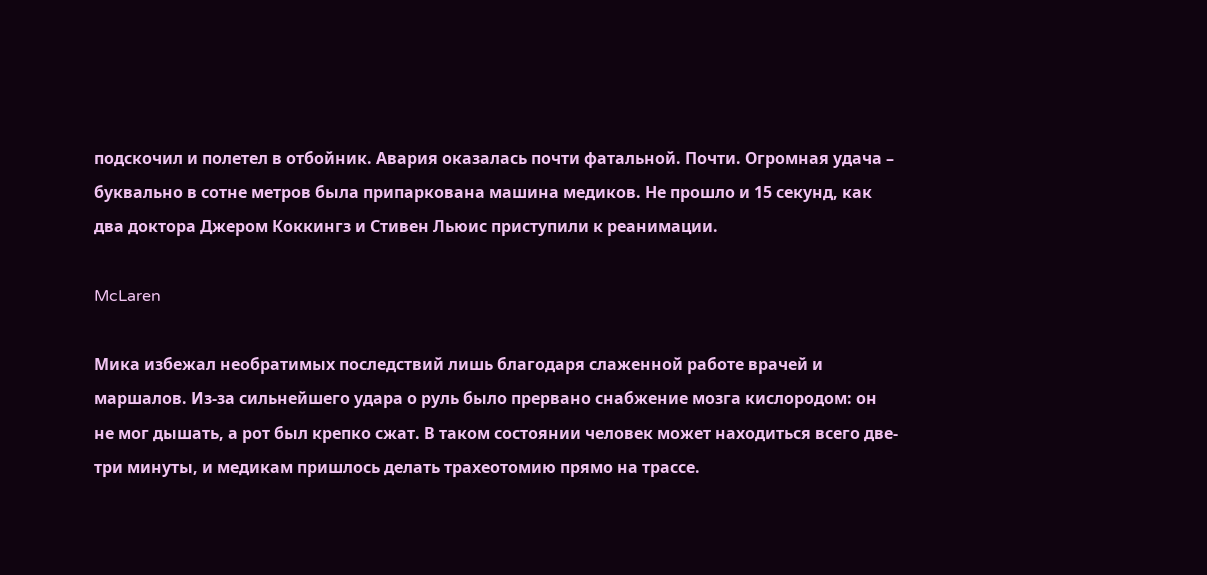подскочил и полетел в отбойник. Авария оказалась почти фатальной. Почти. Огромная удача – буквально в сотне метров была припаркована машина медиков. Не прошло и 15 секунд, как два доктора Джером Коккингз и Стивен Льюис приступили к реанимации.

McLaren

Мика избежал необратимых последствий лишь благодаря слаженной работе врачей и маршалов. Из-за сильнейшего удара о руль было прервано снабжение мозга кислородом: он не мог дышать, а рот был крепко сжат. В таком состоянии человек может находиться всего две-три минуты, и медикам пришлось делать трахеотомию прямо на трассе.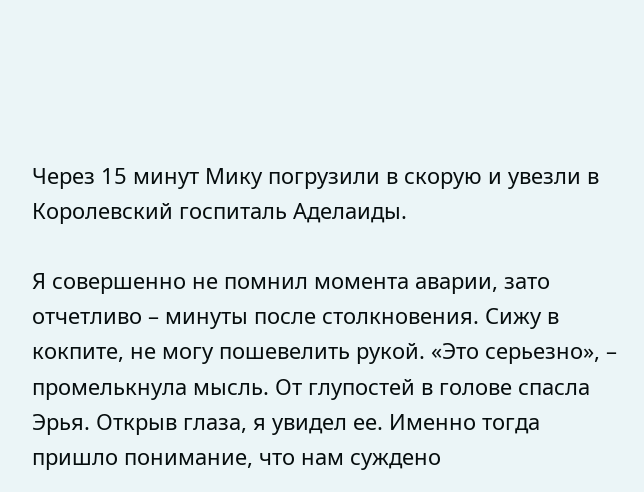Через 15 минут Мику погрузили в скорую и увезли в Королевский госпиталь Аделаиды.

Я совершенно не помнил момента аварии, зато отчетливо – минуты после столкновения. Сижу в кокпите, не могу пошевелить рукой. «Это серьезно», – промелькнула мысль. От глупостей в голове спасла Эрья. Открыв глаза, я увидел ее. Именно тогда пришло понимание, что нам суждено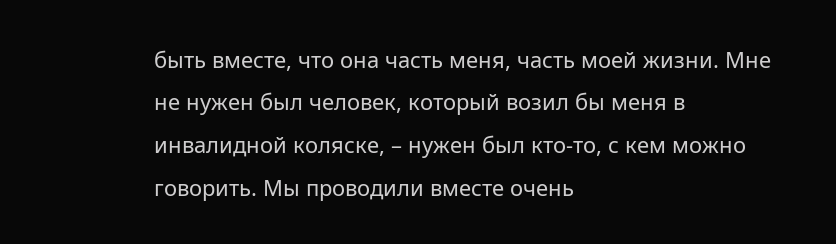быть вместе, что она часть меня, часть моей жизни. Мне не нужен был человек, который возил бы меня в инвалидной коляске, – нужен был кто-то, с кем можно говорить. Мы проводили вместе очень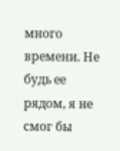много времени. Не будь ее рядом, я не смог бы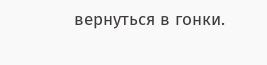вернуться в гонки.